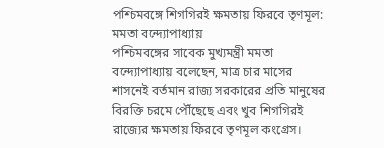পশ্চিমবঙ্গে শিগগিরই ক্ষমতায় ফিরবে তৃণমূল: মমতা বন্দ্যোপাধ্যায়
পশ্চিমবঙ্গের সাবেক মুখ্যমন্ত্রী মমতা বন্দ্যোপাধ্যায় বলেছেন, মাত্র চার মাসের শাসনেই বর্তমান রাজ্য সরকারের প্রতি মানুষের বিরক্তি চরমে পৌঁছেছে এবং খুব শিগগিরই রাজ্যের ক্ষমতায় ফিরবে তৃণমূল কংগ্রেস।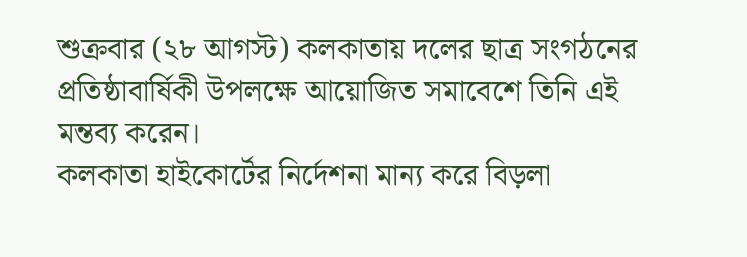শুক্রবার (২৮ আগস্ট) কলকাতায় দলের ছাত্র সংগঠনের প্রতিষ্ঠাবার্ষিকী উপলক্ষে আয়োজিত সমাবেশে তিনি এই মন্তব্য করেন।
কলকাতা হাইকোর্টের নির্দেশনা মান্য করে বিড়লা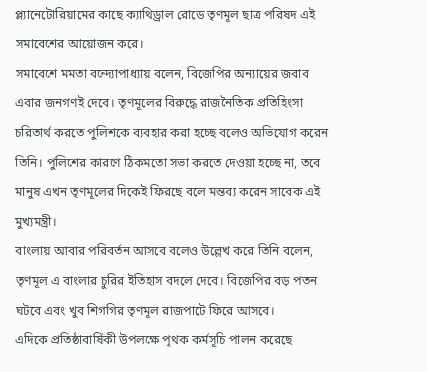প্ল্যানেটোরিয়ামের কাছে ক্যাথিড্রাল রোডে তৃণমূল ছাত্র পরিষদ এই সমাবেশের আয়োজন করে।
সমাবেশে মমতা বন্দ্যোপাধ্যায় বলেন, বিজেপির অন্যায়ের জবাব এবার জনগণই দেবে। তৃণমূলের বিরুদ্ধে রাজনৈতিক প্রতিহিংসা চরিতার্থ করতে পুলিশকে ব্যবহার করা হচ্ছে বলেও অভিযোগ করেন তিনি। পুলিশের কারণে ঠিকমতো সভা করতে দেওয়া হচ্ছে না, তবে মানুষ এখন তৃণমূলের দিকেই ফিরছে বলে মন্তব্য করেন সাবেক এই মুখ্যমন্ত্রী।
বাংলায় আবার পরিবর্তন আসবে বলেও উল্লেখ করে তিনি বলেন, তৃণমূল এ বাংলার চুরির ইতিহাস বদলে দেবে। বিজেপির বড় পতন ঘটবে এবং খুব শিগগির তৃণমূল রাজপাটে ফিরে আসবে।
এদিকে প্রতিষ্ঠাবার্ষিকী উপলক্ষে পৃথক কর্মসূচি পালন করেছে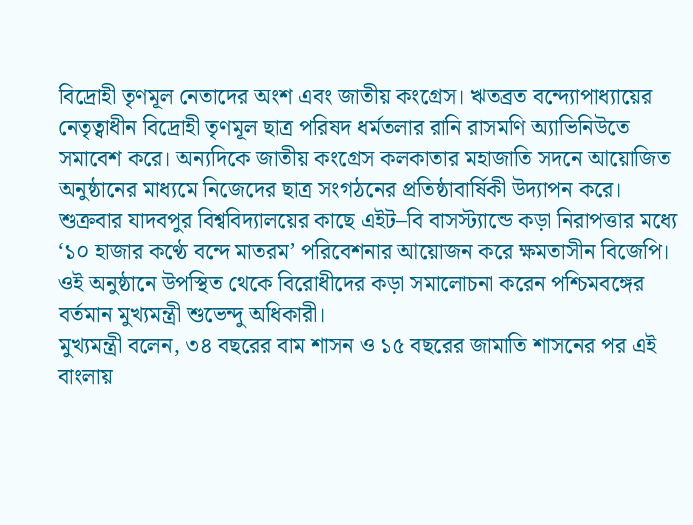বিদ্রোহী তৃণমূল নেতাদের অংশ এবং জাতীয় কংগ্রেস। ঋতব্রত বন্দ্যোপাধ্যায়ের নেতৃত্বাধীন বিদ্রোহী তৃণমূল ছাত্র পরিষদ ধর্মতলার রানি রাসমণি অ্যাভিনিউতে সমাবেশ করে। অন্যদিকে জাতীয় কংগ্রেস কলকাতার মহাজাতি সদনে আয়োজিত অনুষ্ঠানের মাধ্যমে নিজেদের ছাত্র সংগঠনের প্রতিষ্ঠাবার্ষিকী উদ্যাপন করে।
শুক্রবার যাদবপুর বিশ্ববিদ্যালয়ের কাছে এইট–বি বাসস্ট্যান্ডে কড়া নিরাপত্তার মধ্যে ‘১০ হাজার কণ্ঠে বন্দে মাতরম’ পরিবেশনার আয়োজন করে ক্ষমতাসীন বিজেপি। ওই অনুষ্ঠানে উপস্থিত থেকে বিরোধীদের কড়া সমালোচনা করেন পশ্চিমবঙ্গের বর্তমান মুখ্যমন্ত্রী শুভেন্দু অধিকারী।
মুখ্যমন্ত্রী বলেন, ৩৪ বছরের বাম শাসন ও ১৫ বছরের জামাতি শাসনের পর এই বাংলায়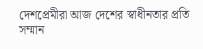দেশপ্রেমীরা আজ দেশের স্বাধীনতার প্রতি সম্মান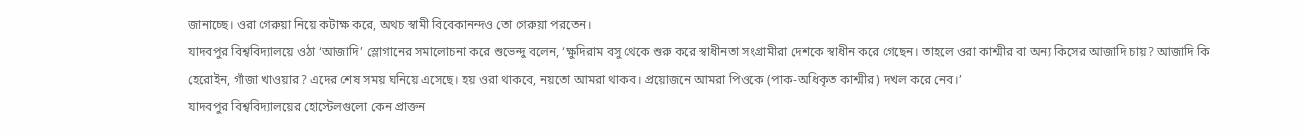জানাচ্ছে। ওরা গেরুয়া নিয়ে কটাক্ষ করে, অথচ স্বামী বিবেকানন্দও তো গেরুয়া পরতেন।
যাদবপুর বিশ্ববিদ্যালয়ে ওঠা ‘আজাদি’ স্লোগানের সমালোচনা করে শুভেন্দু বলেন, ‘ক্ষুদিরাম বসু থেকে শুরু করে স্বাধীনতা সংগ্রামীরা দেশকে স্বাধীন করে গেছেন। তাহলে ওরা কাশ্মীর বা অন্য কিসের আজাদি চায়? আজাদি কি হেরোইন, গাঁজা খাওয়ার? এদের শেষ সময় ঘনিয়ে এসেছে। হয় ওরা থাকবে, নয়তো আমরা থাকব। প্রয়োজনে আমরা পিওকে (পাক-অধিকৃত কাশ্মীর) দখল করে নেব।’
যাদবপুর বিশ্ববিদ্যালয়ের হোস্টেলগুলো কেন প্রাক্তন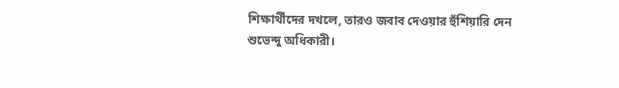শিক্ষার্থীদের দখলে, তারও জবাব দেওয়ার হুঁশিয়ারি দেন শুভেন্দু অধিকারী।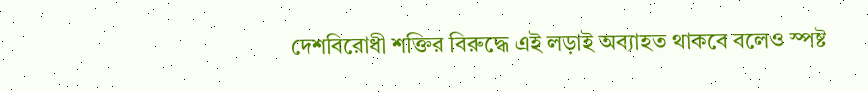দেশবিরোধী শক্তির বিরুদ্ধে এই লড়াই অব্যাহত থাকবে বলেও স্পষ্ট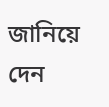জানিয়ে দেন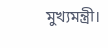মুখ্যমন্ত্রী।